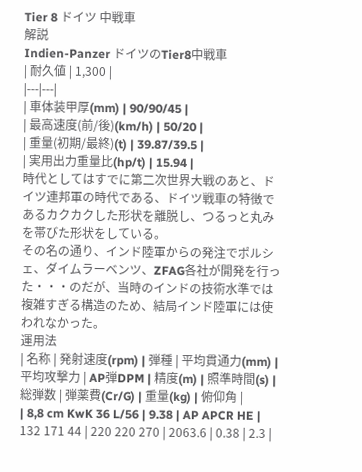Tier 8 ドイツ 中戦車
解説
Indien-Panzer ドイツのTier8中戦車
| 耐久値 | 1,300 |
|---|---|
| 車体装甲厚(mm) | 90/90/45 |
| 最高速度(前/後)(km/h) | 50/20 |
| 重量(初期/最終)(t) | 39.87/39.5 |
| 実用出力重量比(hp/t) | 15.94 |
時代としてはすでに第二次世界大戦のあと、ドイツ連邦軍の時代である、ドイツ戦車の特徴であるカクカクした形状を離脱し、つるっと丸みを帯びた形状をしている。
その名の通り、インド陸軍からの発注でポルシェ、ダイムラーベンツ、ZFAG各社が開発を行った・・・のだが、当時のインドの技術水準では複雑すぎる構造のため、結局インド陸軍には使われなかった。
運用法
| 名称 | 発射速度(rpm) | 弾種 | 平均貫通力(mm) | 平均攻撃力 | AP弾DPM | 精度(m) | 照準時間(s) | 総弾数 | 弾薬費(Cr/G) | 重量(kg) | 俯仰角 |
| 8,8 cm KwK 36 L/56 | 9.38 | AP APCR HE | 132 171 44 | 220 220 270 | 2063.6 | 0.38 | 2.3 |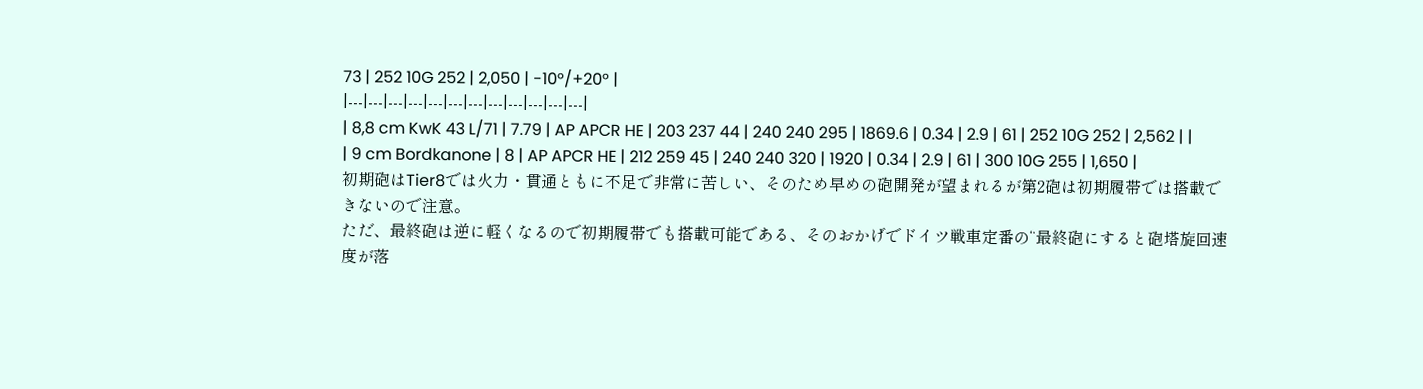73 | 252 10G 252 | 2,050 | -10°/+20° |
|---|---|---|---|---|---|---|---|---|---|---|---|
| 8,8 cm KwK 43 L/71 | 7.79 | AP APCR HE | 203 237 44 | 240 240 295 | 1869.6 | 0.34 | 2.9 | 61 | 252 10G 252 | 2,562 | |
| 9 cm Bordkanone | 8 | AP APCR HE | 212 259 45 | 240 240 320 | 1920 | 0.34 | 2.9 | 61 | 300 10G 255 | 1,650 |
初期砲はTier8では火力・貫通ともに不足で非常に苦しい、そのため早めの砲開発が望まれるが第2砲は初期履帯では搭載できないので注意。
ただ、最終砲は逆に軽くなるので初期履帯でも搭載可能である、そのおかげでドイツ戦車定番の“最終砲にすると砲塔旋回速度が落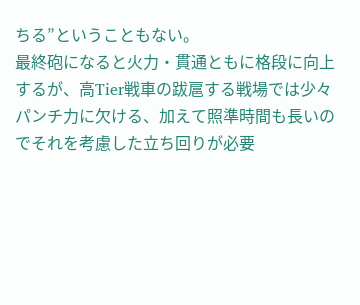ちる”ということもない。
最終砲になると火力・貫通ともに格段に向上するが、高Tier戦車の跋扈する戦場では少々パンチ力に欠ける、加えて照準時間も長いのでそれを考慮した立ち回りが必要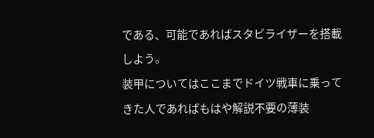である、可能であればスタビライザーを搭載しよう。
装甲についてはここまでドイツ戦車に乗ってきた人であればもはや解説不要の薄装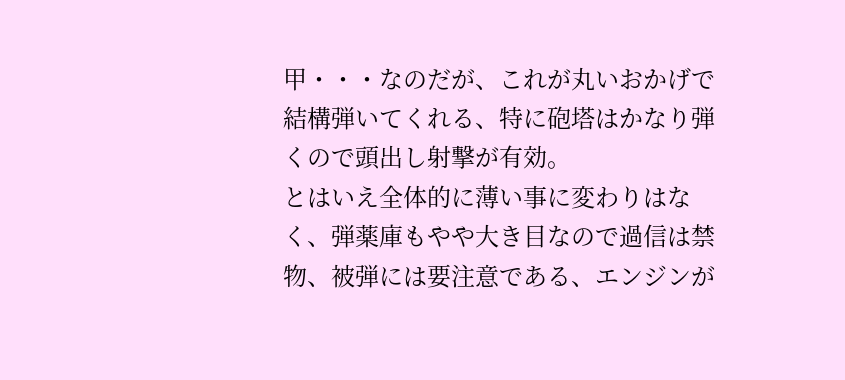甲・・・なのだが、これが丸いおかげで結構弾いてくれる、特に砲塔はかなり弾くので頭出し射撃が有効。
とはいえ全体的に薄い事に変わりはなく、弾薬庫もやや大き目なので過信は禁物、被弾には要注意である、エンジンが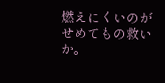燃えにくいのがせめてもの救いか。